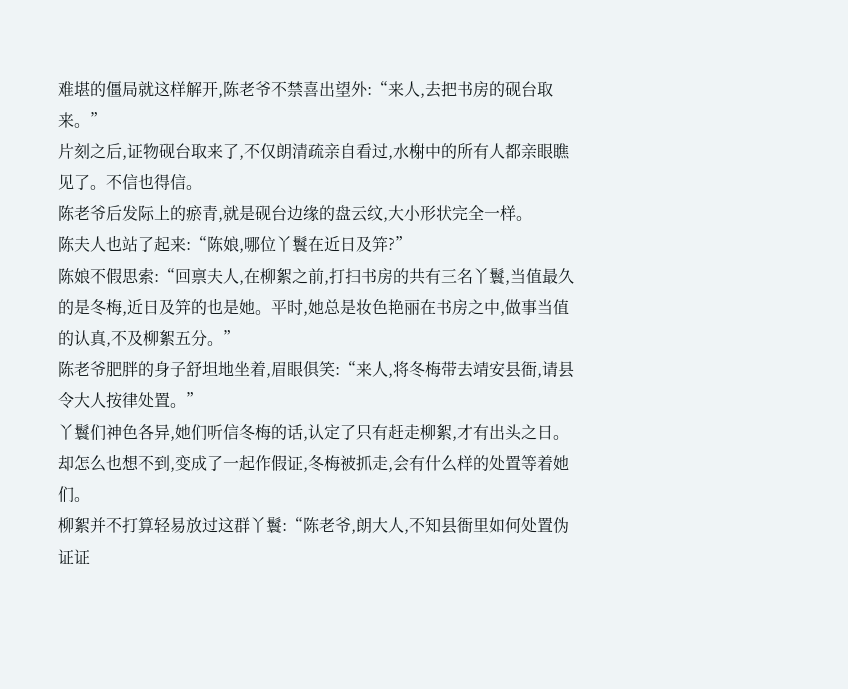难堪的僵局就这样解开,陈老爷不禁喜出望外:“来人,去把书房的砚台取来。”
片刻之后,证物砚台取来了,不仅朗清疏亲自看过,水榭中的所有人都亲眼瞧见了。不信也得信。
陈老爷后发际上的瘀青,就是砚台边缘的盘云纹,大小形状完全一样。
陈夫人也站了起来:“陈娘,哪位丫鬟在近日及笄?”
陈娘不假思索:“回禀夫人,在柳絮之前,打扫书房的共有三名丫鬟,当值最久的是冬梅,近日及笄的也是她。平时,她总是妆色艳丽在书房之中,做事当值的认真,不及柳絮五分。”
陈老爷肥胖的身子舒坦地坐着,眉眼俱笑:“来人,将冬梅带去靖安县衙,请县令大人按律处置。”
丫鬟们神色各异,她们听信冬梅的话,认定了只有赶走柳絮,才有出头之日。却怎么也想不到,变成了一起作假证,冬梅被抓走,会有什么样的处置等着她们。
柳絮并不打算轻易放过这群丫鬟:“陈老爷,朗大人,不知县衙里如何处置伪证证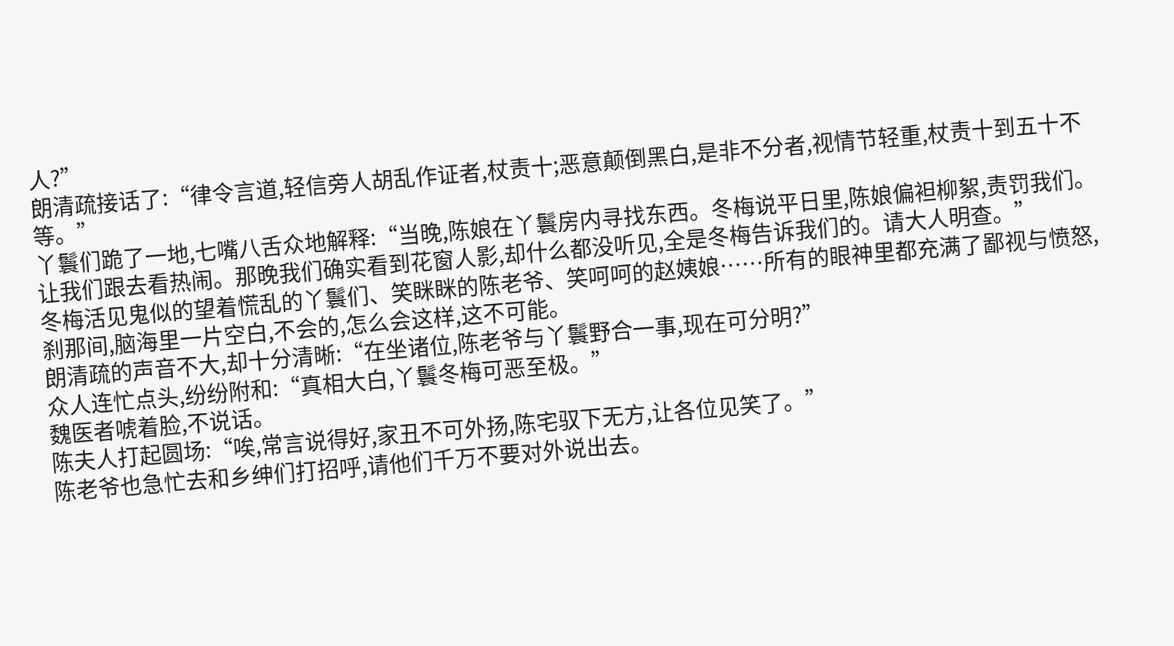人?”
朗清疏接话了:“律令言道,轻信旁人胡乱作证者,杖责十;恶意颠倒黑白,是非不分者,视情节轻重,杖责十到五十不等。”
丫鬟们跪了一地,七嘴八舌众地解释:“当晚,陈娘在丫鬟房内寻找东西。冬梅说平日里,陈娘偏袒柳絮,责罚我们。让我们跟去看热闹。那晚我们确实看到花窗人影,却什么都没听见,全是冬梅告诉我们的。请大人明查。”
冬梅活见鬼似的望着慌乱的丫鬟们、笑眯眯的陈老爷、笑呵呵的赵姨娘……所有的眼神里都充满了鄙视与愤怒,刹那间,脑海里一片空白,不会的,怎么会这样,这不可能。
朗清疏的声音不大,却十分清晰:“在坐诸位,陈老爷与丫鬟野合一事,现在可分明?”
众人连忙点头,纷纷附和:“真相大白,丫鬟冬梅可恶至极。”
魏医者唬着脸,不说话。
陈夫人打起圆场:“唉,常言说得好,家丑不可外扬,陈宅驭下无方,让各位见笑了。”
陈老爷也急忙去和乡绅们打招呼,请他们千万不要对外说出去。